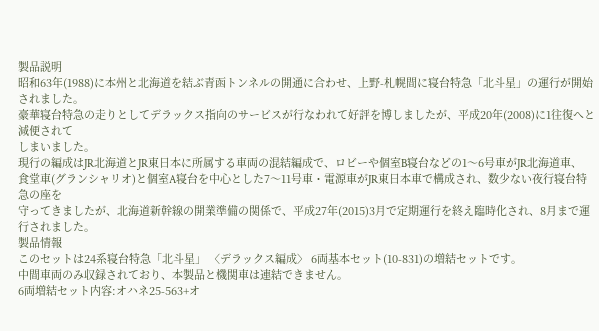製品説明
昭和63年(1988)に本州と北海道を結ぶ青函トンネルの開通に合わせ、上野-札幌間に寝台特急「北斗星」の運行が開始されました。
豪華寝台特急の走りとしてデラックス指向のサービスが行なわれて好評を博しましたが、平成20年(2008)に1往復へと減便されて
しまいました。
現行の編成はJR北海道とJR東日本に所属する車両の混結編成で、ロビーや個室B寝台などの1〜6号車がJR北海道車、
食堂車(グランシャリオ)と個室A寝台を中心とした7〜11号車・電源車がJR東日本車で構成され、数少ない夜行寝台特急の座を
守ってきましたが、北海道新幹線の開業準備の関係で、平成27年(2015)3月で定期運行を終え臨時化され、8月まで運行されました。
製品情報
このセットは24系寝台特急「北斗星」 〈デラックス編成〉 6両基本セット(10-831)の増結セットです。
中間車両のみ収録されており、本製品と機関車は連結できません。
6両増結セット内容:オハネ25-563+オ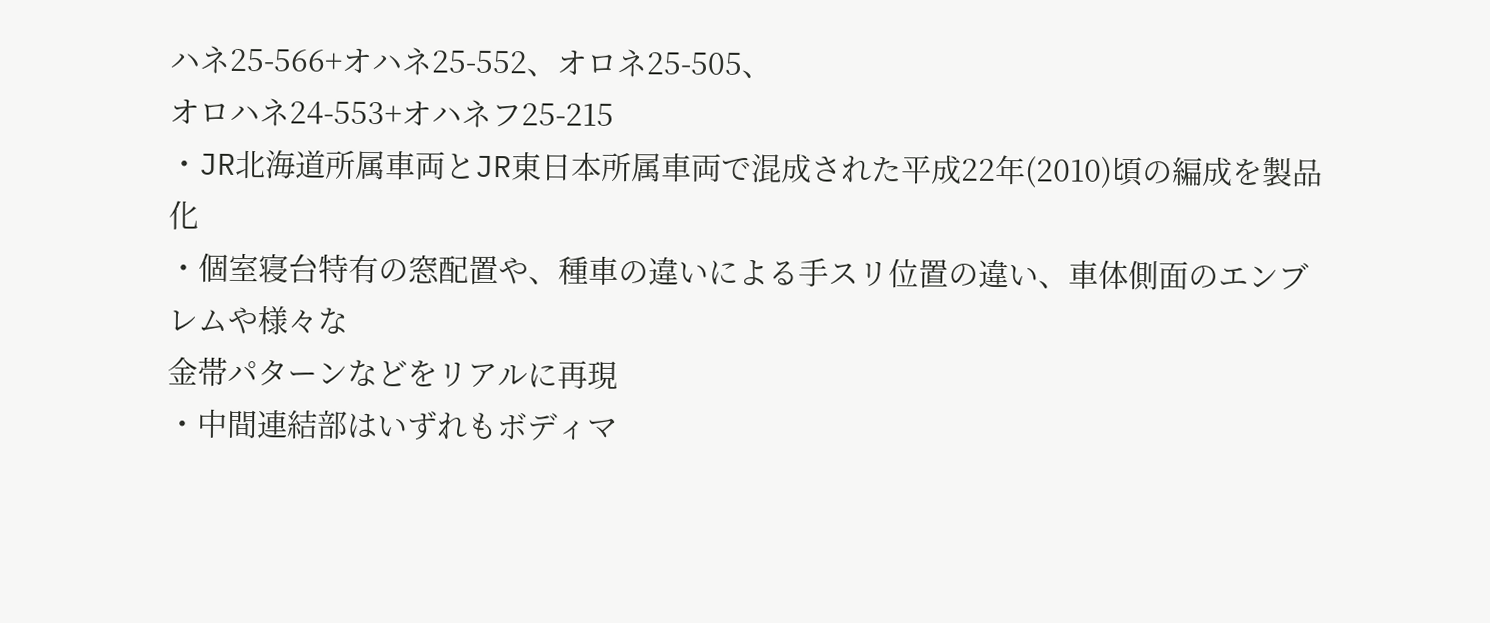ハネ25-566+オハネ25-552、オロネ25-505、
オロハネ24-553+オハネフ25-215
・JR北海道所属車両とJR東日本所属車両で混成された平成22年(2010)頃の編成を製品化
・個室寝台特有の窓配置や、種車の違いによる手スリ位置の違い、車体側面のエンブレムや様々な
金帯パターンなどをリアルに再現
・中間連結部はいずれもボディマ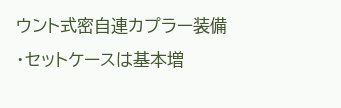ウント式密自連カプラー装備
・セットケースは基本増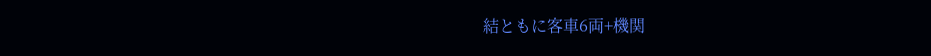結ともに客車6両+機関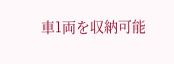車1両を収納可能